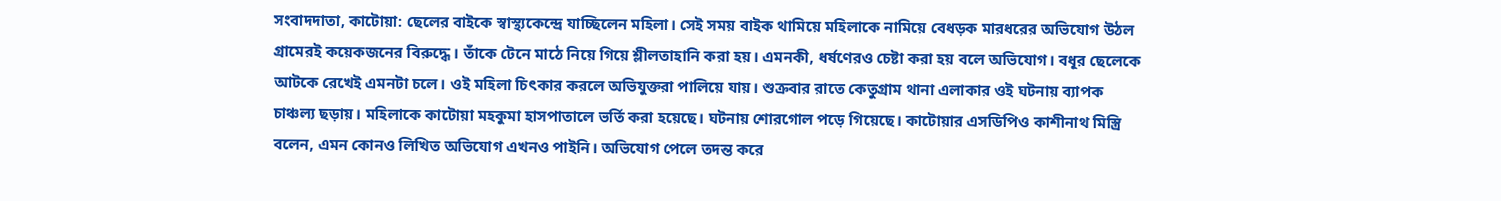সংবাদদাতা, কাটোয়া: ছেলের বাইকে স্বাস্থ্যকেন্দ্রে যাচ্ছিলেন মহিলা। সেই সময় বাইক থামিয়ে মহিলাকে নামিয়ে বেধড়ক মারধরের অভিযোগ উঠল গ্রামেরই কয়েকজনের বিরুদ্ধে। তাঁকে টেনে মাঠে নিয়ে গিয়ে শ্লীলতাহানি করা হয়। এমনকী, ধর্ষণেরও চেষ্টা করা হয় বলে অভিযোগ। বধূর ছেলেকে আটকে রেখেই এমনটা চলে। ওই মহিলা চিৎকার করলে অভিযুক্তরা পালিয়ে যায়। শুক্রবার রাতে কেতুগ্রাম থানা এলাকার ওই ঘটনায় ব্যাপক চাঞ্চল্য ছড়ায়। মহিলাকে কাটোয়া মহকুমা হাসপাতালে ভর্তি করা হয়েছে। ঘটনায় শোরগোল পড়ে গিয়েছে। কাটোয়ার এসডিপিও কাশীনাথ মিস্ত্রি বলেন, এমন কোনও লিখিত অভিযোগ এখনও পাইনি। অভিযোগ পেলে তদন্ত করে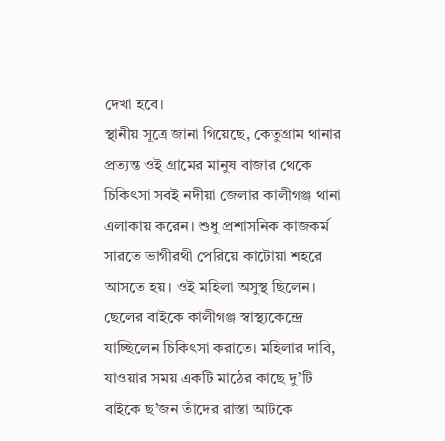দেখা হবে।
স্থানীয় সূত্রে জানা গিয়েছে, কেতুগ্রাম থানার প্রত্যন্ত ওই গ্রামের মানুষ বাজার থেকে চিকিৎসা সবই নদীয়া জেলার কালীগঞ্জ থানা এলাকায় করেন। শুধু প্রশাসনিক কাজকর্ম সারতে ভাগীরথী পেরিয়ে কাটোয়া শহরে আসতে হয়। ওই মহিলা অসুস্থ ছিলেন। ছেলের বাইকে কালীগঞ্জ স্বাস্থ্যকেন্দ্রে যাচ্ছিলেন চিকিৎসা করাতে। মহিলার দাবি, যাওয়ার সময় একটি মাঠের কাছে দু’টি বাইকে ছ’জন তাঁদের রাস্তা আটকে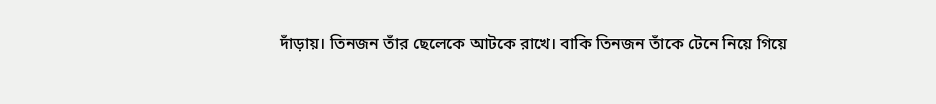দাঁড়ায়। তিনজন তাঁর ছেলেকে আটকে রাখে। বাকি তিনজন তাঁকে টেনে নিয়ে গিয়ে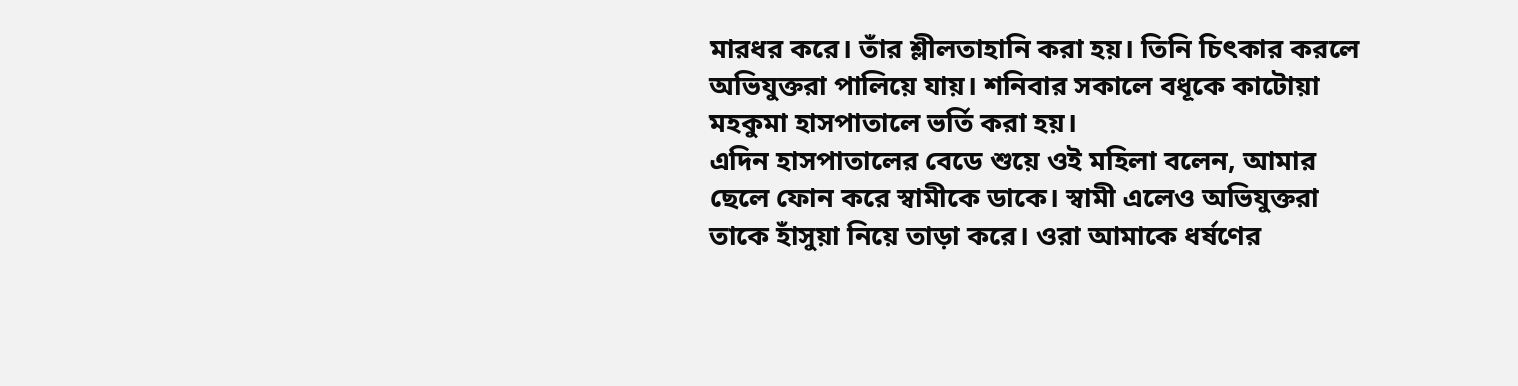মারধর করে। তাঁর শ্লীলতাহানি করা হয়। তিনি চিৎকার করলে অভিযুক্তরা পালিয়ে যায়। শনিবার সকালে বধূকে কাটোয়া মহকুমা হাসপাতালে ভর্তি করা হয়।
এদিন হাসপাতালের বেডে শুয়ে ওই মহিলা বলেন, আমার ছেলে ফোন করে স্বামীকে ডাকে। স্বামী এলেও অভিযুক্তরা তাকে হাঁসুয়া নিয়ে তাড়া করে। ওরা আমাকে ধর্ষণের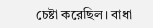চেষ্টা করেছিল। বাধা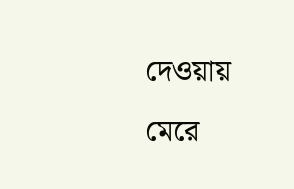দেওয়ায় মেরে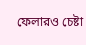ফেলারও চেষ্টা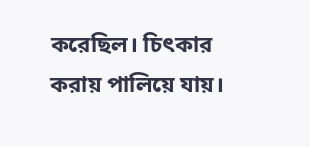করেছিল। চিৎকার করায় পালিয়ে যায়।